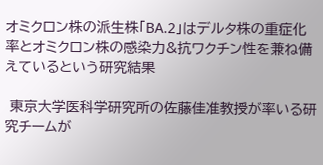オミクロン株の派生株「BA.2」はデルタ株の重症化率とオミクロン株の感染力&抗ワクチン性を兼ね備えているという研究結果

 東京大学医科学研究所の佐藤佳准教授が率いる研究チームが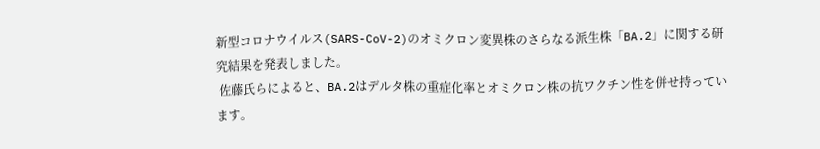新型コロナウイルス(SARS-CoV-2)のオミクロン変異株のさらなる派生株「BA.2」に関する研究結果を発表しました。
 佐藤氏らによると、BA.2はデルタ株の重症化率とオミクロン株の抗ワクチン性を併せ持っています。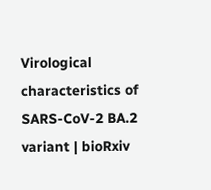Virological characteristics of SARS-CoV-2 BA.2 variant | bioRxiv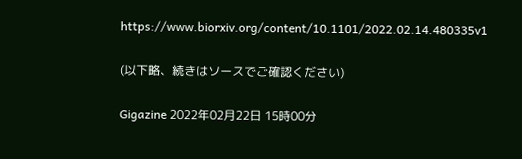https://www.biorxiv.org/content/10.1101/2022.02.14.480335v1

(以下略、続きはソースでご確認ください)

Gigazine 2022年02月22日 15時00分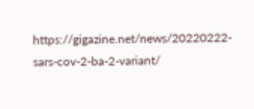https://gigazine.net/news/20220222-sars-cov-2-ba-2-variant/